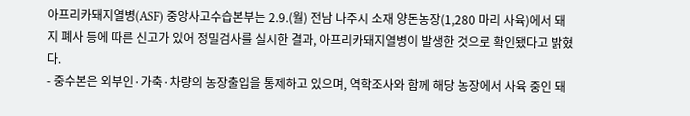아프리카돼지열병(ASF) 중앙사고수습본부는 2.9.(월) 전남 나주시 소재 양돈농장(1,280 마리 사육)에서 돼지 폐사 등에 따른 신고가 있어 정밀검사를 실시한 결과, 아프리카돼지열병이 발생한 것으로 확인됐다고 밝혔다.
- 중수본은 외부인·가축·차량의 농장출입을 통제하고 있으며, 역학조사와 함께 해당 농장에서 사육 중인 돼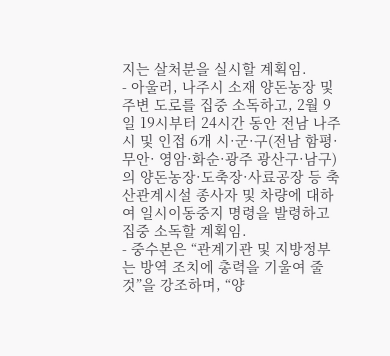지는 살처분을 실시할 계획임.
- 아울러, 나주시 소재 양돈농장 및 주변 도로를 집중 소독하고, 2월 9일 19시부터 24시간 동안 전남 나주시 및 인접 6개 시·군·구(전남 함평·무안· 영암·화순·광주 광산구·남구)의 양돈농장·도축장·사료공장 등 축산관계시설 종사자 및 차량에 대하여 일시이동중지 명령을 발령하고 집중 소독할 계획임.
- 중수본은 “관계기관 및 지방정부는 방역 조치에 총력을 기울여 줄 것”을 강조하며, “양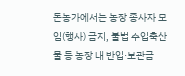돈농가에서는 농장 종사자 모임(행사) 금지, 불법 수입축산물 등 농장 내 반입·보관금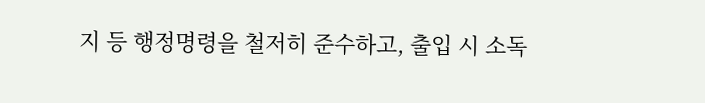지 등 행정명령을 철저히 준수하고, 출입 시 소독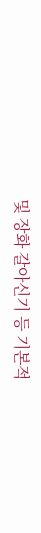및 장화 갈아신기 등 기본적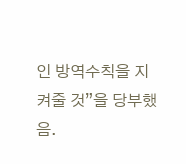인 방역수칙을 지켜줄 것”을 당부했음.